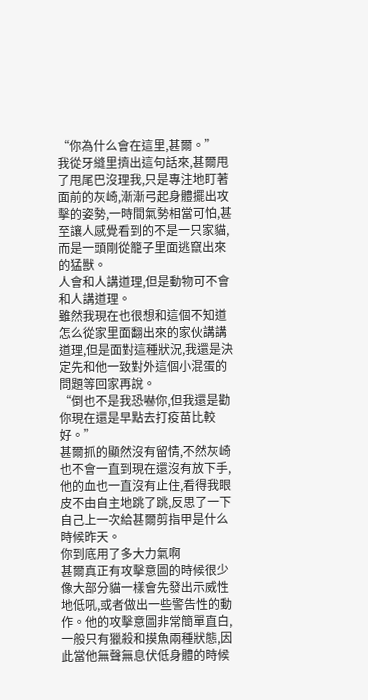“你為什么會在這里,甚爾。”
我從牙縫里擠出這句話來,甚爾甩了甩尾巴沒理我,只是專注地盯著面前的灰崎,漸漸弓起身體擺出攻擊的姿勢,一時間氣勢相當可怕,甚至讓人感覺看到的不是一只家貓,而是一頭剛從籠子里面逃竄出來的猛獸。
人會和人講道理,但是動物可不會和人講道理。
雖然我現在也很想和這個不知道怎么從家里面翻出來的家伙講講道理,但是面對這種狀況,我還是決定先和他一致對外這個小混蛋的問題等回家再說。
“倒也不是我恐嚇你,但我還是勸你現在還是早點去打疫苗比較好。”
甚爾抓的顯然沒有留情,不然灰崎也不會一直到現在還沒有放下手,他的血也一直沒有止住,看得我眼皮不由自主地跳了跳,反思了一下自己上一次給甚爾剪指甲是什么時候昨天。
你到底用了多大力氣啊
甚爾真正有攻擊意圖的時候很少像大部分貓一樣會先發出示威性地低吼,或者做出一些警告性的動作。他的攻擊意圖非常簡單直白,一般只有獵殺和摸魚兩種狀態,因此當他無聲無息伏低身體的時候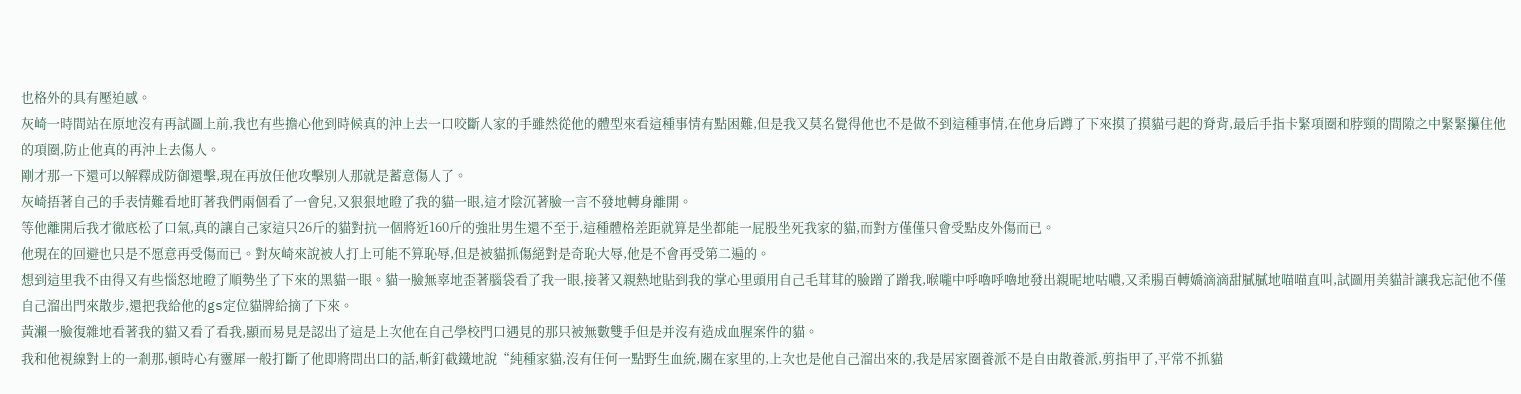也格外的具有壓迫感。
灰崎一時間站在原地沒有再試圖上前,我也有些擔心他到時候真的沖上去一口咬斷人家的手雖然從他的體型來看這種事情有點困難,但是我又莫名覺得他也不是做不到這種事情,在他身后蹲了下來摸了摸貓弓起的脊背,最后手指卡緊項圈和脖頸的間隙之中緊緊攥住他的項圈,防止他真的再沖上去傷人。
剛才那一下還可以解釋成防御還擊,現在再放任他攻擊別人那就是蓄意傷人了。
灰崎捂著自己的手表情難看地盯著我們兩個看了一會兒,又狠狠地瞪了我的貓一眼,這才陰沉著臉一言不發地轉身離開。
等他離開后我才徹底松了口氣,真的讓自己家這只26斤的貓對抗一個將近160斤的強壯男生還不至于,這種體格差距就算是坐都能一屁股坐死我家的貓,而對方僅僅只會受點皮外傷而已。
他現在的回避也只是不愿意再受傷而已。對灰崎來說被人打上可能不算恥辱,但是被貓抓傷絕對是奇恥大辱,他是不會再受第二遍的。
想到這里我不由得又有些惱怒地瞪了順勢坐了下來的黑貓一眼。貓一臉無辜地歪著腦袋看了我一眼,接著又親熱地貼到我的掌心里頭用自己毛茸茸的臉蹭了蹭我,喉嚨中呼嚕呼嚕地發出親昵地咕噥,又柔腸百轉嬌滴滴甜膩膩地喵喵直叫,試圖用美貓計讓我忘記他不僅自己溜出門來散步,還把我給他的gs定位貓牌給摘了下來。
黃瀨一臉復雜地看著我的貓又看了看我,顯而易見是認出了這是上次他在自己學校門口遇見的那只被無數雙手但是并沒有造成血腥案件的貓。
我和他視線對上的一剎那,頓時心有靈犀一般打斷了他即將問出口的話,斬釘截鐵地說“純種家貓,沒有任何一點野生血統,關在家里的,上次也是他自己溜出來的,我是居家圈養派不是自由散養派,剪指甲了,平常不抓貓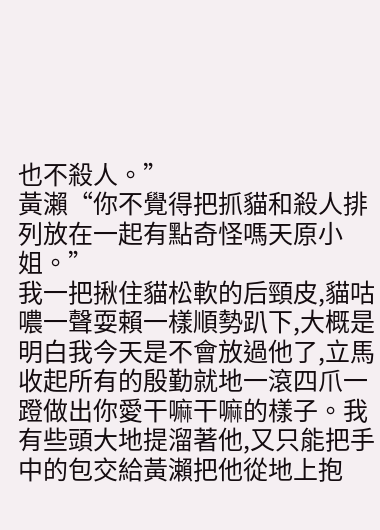也不殺人。”
黃瀨“你不覺得把抓貓和殺人排列放在一起有點奇怪嗎天原小姐。”
我一把揪住貓松軟的后頸皮,貓咕噥一聲耍賴一樣順勢趴下,大概是明白我今天是不會放過他了,立馬收起所有的殷勤就地一滾四爪一蹬做出你愛干嘛干嘛的樣子。我有些頭大地提溜著他,又只能把手中的包交給黃瀨把他從地上抱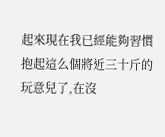起來現在我已經能夠習慣抱起這么個將近三十斤的玩意兒了,在沒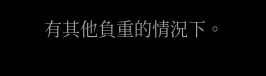有其他負重的情況下。